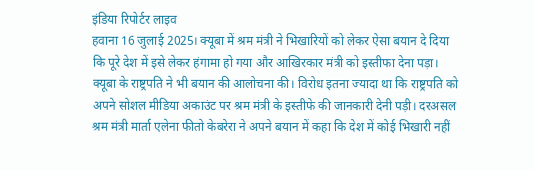इंडिया रिपोर्टर लाइव
हवाना 16 जुलाई 2025। क्यूबा में श्रम मंत्री ने भिखारियों को लेकर ऐसा बयान दे दिया कि पूरे देश में इसे लेकर हंगामा हो गया और आखिरकार मंत्री को इस्तीफा देना पड़ा। क्यूबा के राष्ट्रपति ने भी बयान की आलोचना की। विरोध इतना ज्यादा था कि राष्ट्रपति को अपने सोशल मीडिया अकाउंट पर श्रम मंत्री के इस्तीफे की जानकारी देनी पड़ी। दरअसल श्रम मंत्री मार्ता एलेना फीतो केबरेरा ने अपने बयान में कहा कि देश में कोई भिखारी नहीं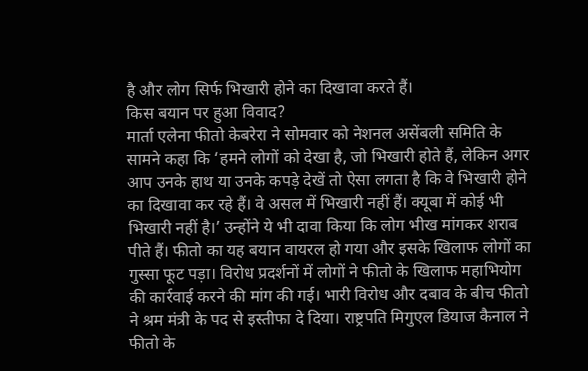है और लोग सिर्फ भिखारी होने का दिखावा करते हैं।
किस बयान पर हुआ विवाद?
मार्ता एलेना फीतो केबरेरा ने सोमवार को नेशनल असेंबली समिति के सामने कहा कि ‘हमने लोगों को देखा है, जो भिखारी होते हैं, लेकिन अगर आप उनके हाथ या उनके कपड़े देखें तो ऐसा लगता है कि वे भिखारी होने का दिखावा कर रहे हैं। वे असल में भिखारी नहीं हैं। क्यूबा में कोई भी भिखारी नहीं है।’ उन्होंने ये भी दावा किया कि लोग भीख मांगकर शराब पीते हैं। फीतो का यह बयान वायरल हो गया और इसके खिलाफ लोगों का गुस्सा फूट पड़ा। विरोध प्रदर्शनों में लोगों ने फीतो के खिलाफ महाभियोग की कार्रवाई करने की मांग की गई। भारी विरोध और दबाव के बीच फीतो ने श्रम मंत्री के पद से इस्तीफा दे दिया। राष्ट्रपति मिगुएल डियाज कैनाल ने फीतो के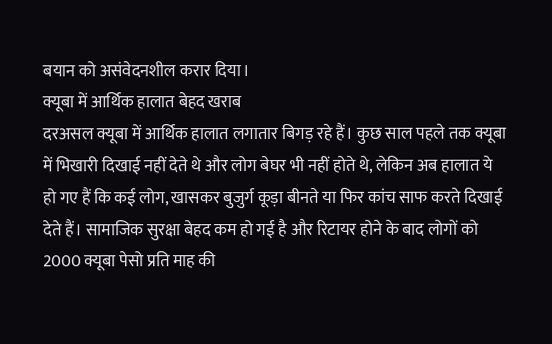बयान को असंवेदनशील करार दिया।
क्यूबा में आर्थिक हालात बेहद खराब
दरअसल क्यूबा में आर्थिक हालात लगातार बिगड़ रहे हैं। कुछ साल पहले तक क्यूबा में भिखारी दिखाई नहीं देते थे और लोग बेघर भी नहीं होते थे, लेकिन अब हालात ये हो गए हैं कि कई लोग, खासकर बुजुर्ग कूड़ा बीनते या फिर कांच साफ करते दिखाई देते हैं। सामाजिक सुरक्षा बेहद कम हो गई है और रिटायर होने के बाद लोगों को 2000 क्यूबा पेसो प्रति माह की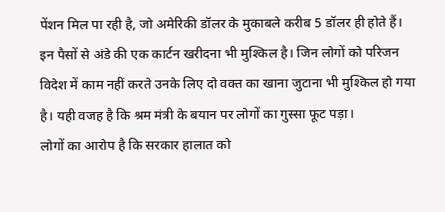पेंशन मिल पा रही है, जो अमेरिकी डॉलर के मुकाबले करीब 5 डॉलर ही होते हैं। इन पैसों से अंडे की एक कार्टन खरीदना भी मुश्किल है। जिन लोगों को परिजन विदेश में काम नहीं करते उनके लिए दो वक्त का खाना जुटाना भी मुश्किल हो गया है। यही वजह है कि श्रम मंत्री के बयान पर लोगों का गुस्सा फूट पड़ा।
लोगों का आरोप है कि सरकार हालात को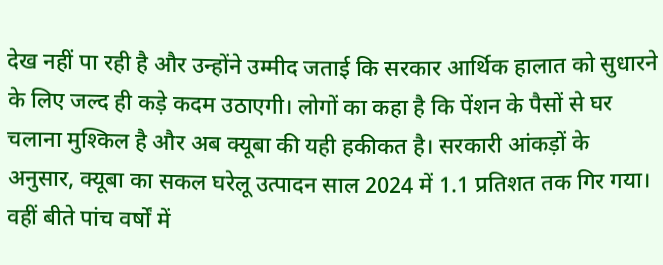देख नहीं पा रही है और उन्होंने उम्मीद जताई कि सरकार आर्थिक हालात को सुधारने के लिए जल्द ही कड़े कदम उठाएगी। लोगों का कहा है कि पेंशन के पैसों से घर चलाना मुश्किल है और अब क्यूबा की यही हकीकत है। सरकारी आंकड़ों के अनुसार, क्यूबा का सकल घरेलू उत्पादन साल 2024 में 1.1 प्रतिशत तक गिर गया। वहीं बीते पांच वर्षों में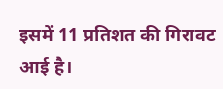इसमें 11 प्रतिशत की गिरावट आई है।